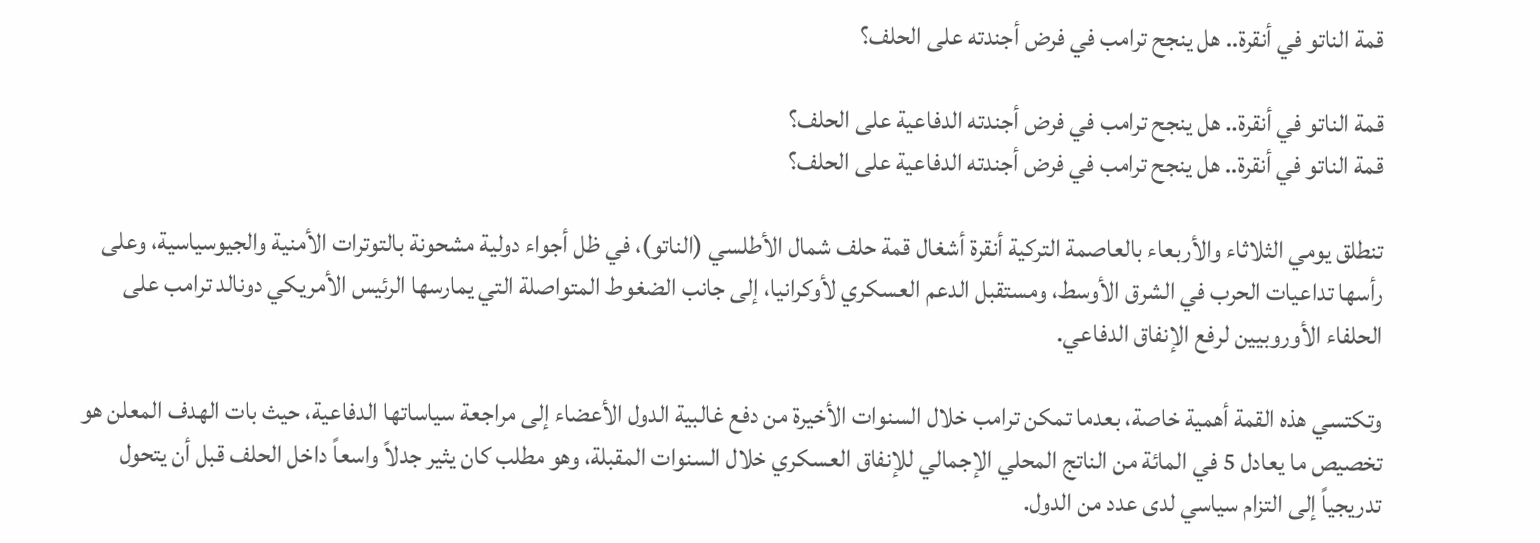قمة الناتو في أنقرة.. هل ينجح ترامب في فرض أجندته على الحلف؟

قمة الناتو في أنقرة.. هل ينجح ترامب في فرض أجندته الدفاعية على الحلف؟
قمة الناتو في أنقرة.. هل ينجح ترامب في فرض أجندته الدفاعية على الحلف؟

تنطلق يومي الثلاثاء والأربعاء بالعاصمة التركية أنقرة أشغال قمة حلف شمال الأطلسي (الناتو)، في ظل أجواء دولية مشحونة بالتوترات الأمنية والجيوسياسية، وعلى رأسها تداعيات الحرب في الشرق الأوسط، ومستقبل الدعم العسكري لأوكرانيا، إلى جانب الضغوط المتواصلة التي يمارسها الرئيس الأمريكي دونالد ترامب على الحلفاء الأوروبيين لرفع الإنفاق الدفاعي.

وتكتسي هذه القمة أهمية خاصة، بعدما تمكن ترامب خلال السنوات الأخيرة من دفع غالبية الدول الأعضاء إلى مراجعة سياساتها الدفاعية، حيث بات الهدف المعلن هو تخصيص ما يعادل 5 في المائة من الناتج المحلي الإجمالي للإنفاق العسكري خلال السنوات المقبلة، وهو مطلب كان يثير جدلاً واسعاً داخل الحلف قبل أن يتحول تدريجياً إلى التزام سياسي لدى عدد من الدول.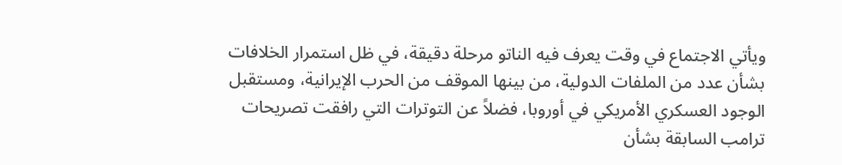ويأتي الاجتماع في وقت يعرف فيه الناتو مرحلة دقيقة، في ظل استمرار الخلافات بشأن عدد من الملفات الدولية، من بينها الموقف من الحرب الإيرانية، ومستقبل الوجود العسكري الأمريكي في أوروبا، فضلاً عن التوترات التي رافقت تصريحات ترامب السابقة بشأن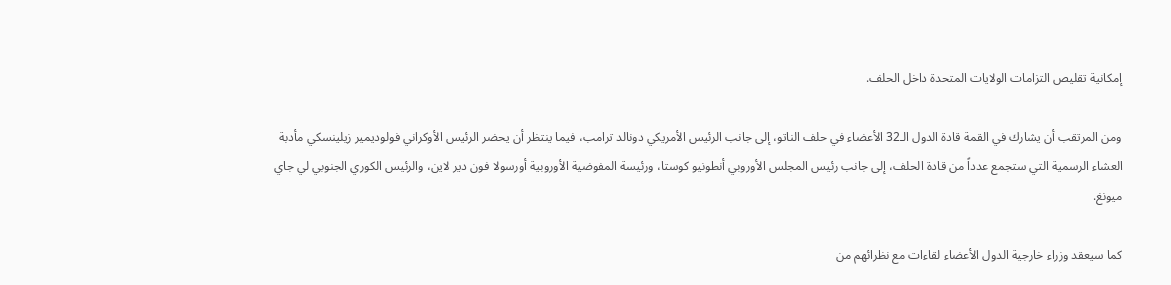إمكانية تقليص التزامات الولايات المتحدة داخل الحلف.

ومن المرتقب أن يشارك في القمة قادة الدول الـ32 الأعضاء في حلف الناتو، إلى جانب الرئيس الأمريكي دونالد ترامب، فيما ينتظر أن يحضر الرئيس الأوكراني فولوديمير زيلينسكي مأدبة العشاء الرسمية التي ستجمع عدداً من قادة الحلف، إلى جانب رئيس المجلس الأوروبي أنطونيو كوستا، ورئيسة المفوضية الأوروبية أورسولا فون دير لاين، والرئيس الكوري الجنوبي لي جاي ميونغ.

كما سيعقد وزراء خارجية الدول الأعضاء لقاءات مع نظرائهم من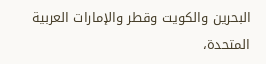البحرين والكويت وقطر والإمارات العربية المتحدة،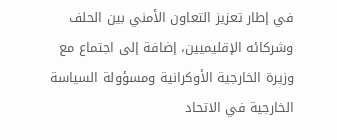في إطار تعزيز التعاون الأمني بين الحلف وشركائه الإقليميين، إضافة إلى اجتماع مع وزيرة الخارجية الأوكرانية ومسؤولة السياسة الخارجية في الاتحاد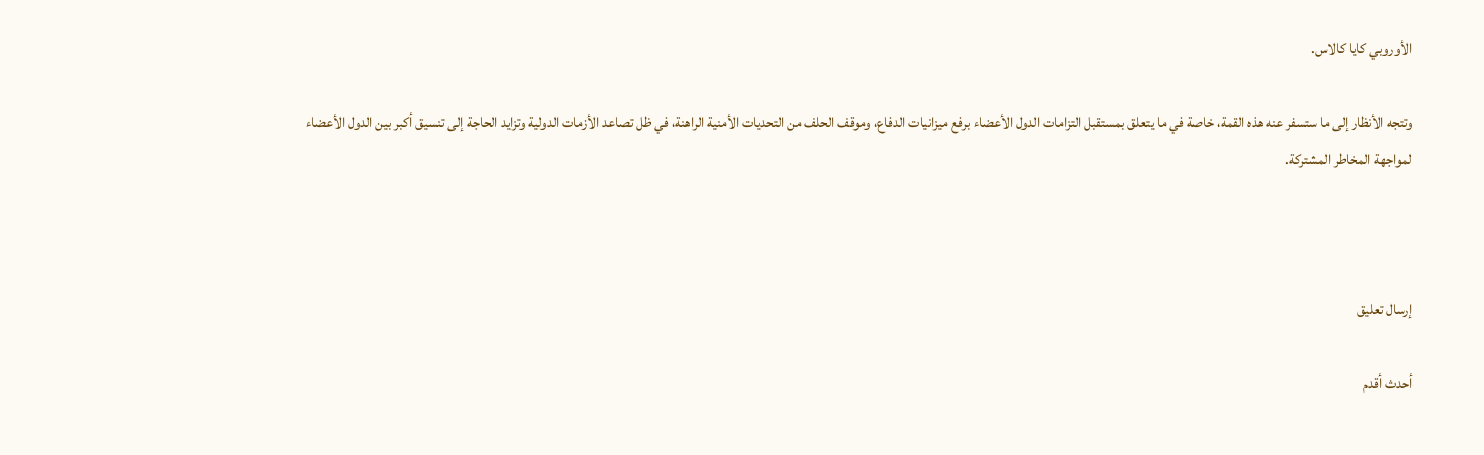الأوروبي كايا كالاس.

وتتجه الأنظار إلى ما ستسفر عنه هذه القمة، خاصة في ما يتعلق بمستقبل التزامات الدول الأعضاء برفع ميزانيات الدفاع، وموقف الحلف من التحديات الأمنية الراهنة، في ظل تصاعد الأزمات الدولية وتزايد الحاجة إلى تنسيق أكبر بين الدول الأعضاء لمواجهة المخاطر المشتركة.



إرسال تعليق

أحدث أقدم